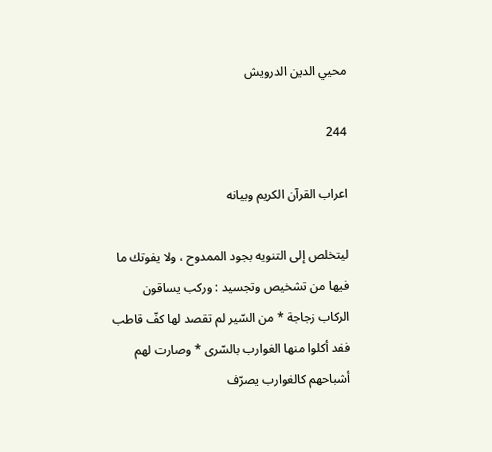محيي الدين الدرويش

244

اعراب القرآن الكريم وبيانه

ليتخلص إلى التنويه بجود الممدوح ، ولا يفوتك ما فيها من تشخيص وتجسيد : وركب يساقون الركاب زجاجة * من السّير لم تقصد لها كفّ قاطب ففد أكلوا منها الغوارب بالسّرى * وصارت لهم أشباحهم كالغوارب يصرّف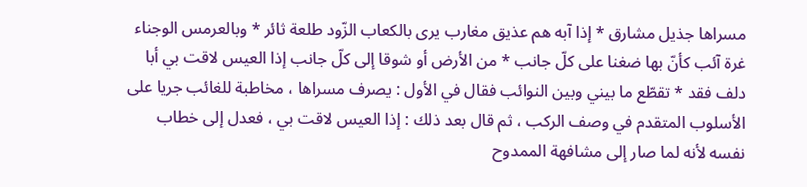مسراها جذيل مشارق * إذا آبه هم عذيق مغارب يرى بالكعاب الزّود طلعة ثائر * وبالعرمس الوجناء غرة آئب كأنّ بها ضغنا على كلّ جانب * من الأرض أو شوقا إلى كلّ جانب إذا العيس لاقت بي أبا دلف فقد * تقطّع ما بيني وبين النوائب فقال في الأول : يصرف مسراها ، مخاطبة للغائب جريا على الأسلوب المتقدم في وصف الركب ، ثم قال بعد ذلك : إذا العيس لاقت بي ، فعدل إلى خطاب نفسه لأنه لما صار إلى مشافهة الممدوح